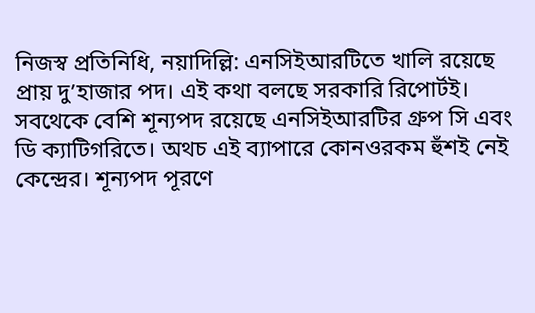নিজস্ব প্রতিনিধি, নয়াদিল্লি: এনসিইআরটিতে খালি রয়েছে প্রায় দু’হাজার পদ। এই কথা বলছে সরকারি রিপোর্টই। সবথেকে বেশি শূন্যপদ রয়েছে এনসিইআরটির গ্রুপ সি এবং ডি ক্যাটিগরিতে। অথচ এই ব্যাপারে কোনওরকম হুঁশই নেই কেন্দ্রের। শূন্যপদ পূরণে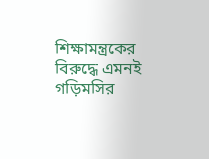শিক্ষামন্ত্রকের বিরুদ্ধে এমনই গড়িমসির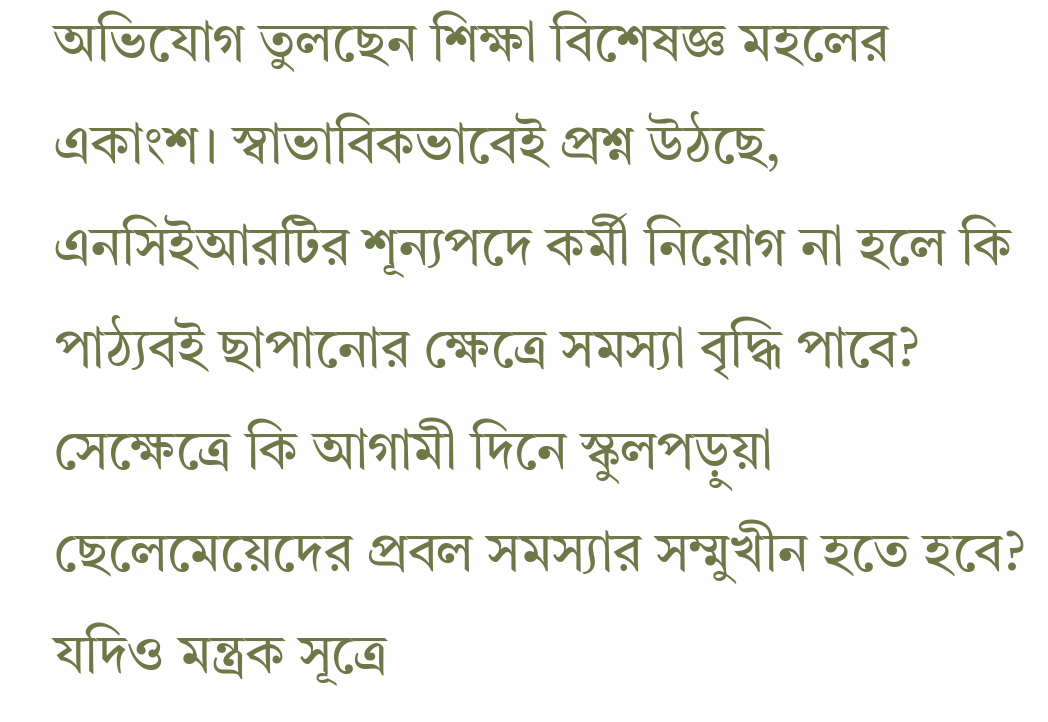অভিযোগ তুলছেন শিক্ষা বিশেষজ্ঞ মহলের একাংশ। স্বাভাবিকভাবেই প্রশ্ন উঠছে, এনসিইআরটির শূন্যপদে কর্মী নিয়োগ না হলে কি পাঠ্যবই ছাপানোর ক্ষেত্রে সমস্যা বৃদ্ধি পাবে? সেক্ষেত্রে কি আগামী দিনে স্কুলপড়ুয়া ছেলেমেয়েদের প্রবল সমস্যার সম্মুখীন হতে হবে? যদিও মন্ত্রক সূত্রে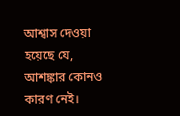আশ্বাস দেওয়া হয়েছে যে, আশঙ্কার কোনও কারণ নেই।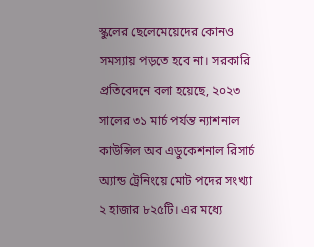স্কুলের ছেলেমেয়েদের কোনও সমস্যায় পড়তে হবে না। সরকারি প্রতিবেদনে বলা হয়েছে, ২০২৩ সালের ৩১ মার্চ পর্যন্ত ন্যাশনাল কাউন্সিল অব এডুকেশনাল রিসার্চ অ্যান্ড ট্রেনিংয়ে মোট পদের সংখ্যা ২ হাজার ৮২৫টি। এর মধ্যে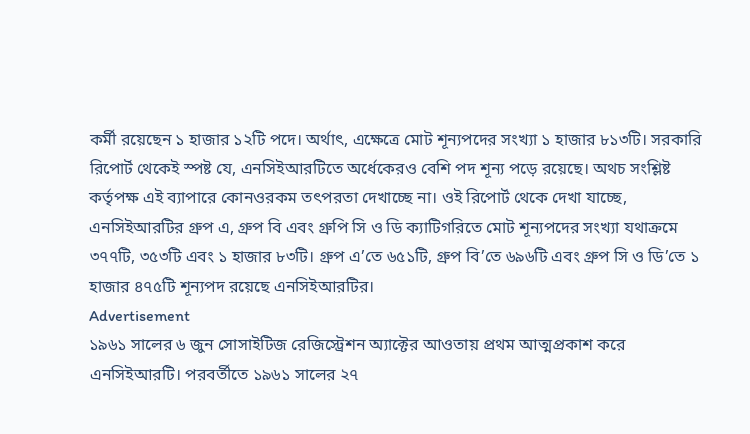কর্মী রয়েছেন ১ হাজার ১২টি পদে। অর্থাৎ, এক্ষেত্রে মোট শূন্যপদের সংখ্যা ১ হাজার ৮১৩টি। সরকারি রিপোর্ট থেকেই স্পষ্ট যে, এনসিইআরটিতে অর্ধেকেরও বেশি পদ শূন্য পড়ে রয়েছে। অথচ সংশ্লিষ্ট কর্তৃপক্ষ এই ব্যাপারে কোনওরকম তৎপরতা দেখাচ্ছে না। ওই রিপোর্ট থেকে দেখা যাচ্ছে, এনসিইআরটির গ্রুপ এ, গ্রুপ বি এবং গ্রুপি সি ও ডি ক্যাটিগরিতে মোট শূন্যপদের সংখ্যা যথাক্রমে ৩৭৭টি, ৩৫৩টি এবং ১ হাজার ৮৩টি। গ্রুপ এ’তে ৬৫১টি, গ্রুপ বি’তে ৬৯৬টি এবং গ্রুপ সি ও ডি’তে ১ হাজার ৪৭৫টি শূন্যপদ রয়েছে এনসিইআরটির।
Advertisement
১৯৬১ সালের ৬ জুন সোসাইটিজ রেজিস্ট্রেশন অ্যাক্টের আওতায় প্রথম আত্মপ্রকাশ করে এনসিইআরটি। পরবর্তীতে ১৯৬১ সালের ২৭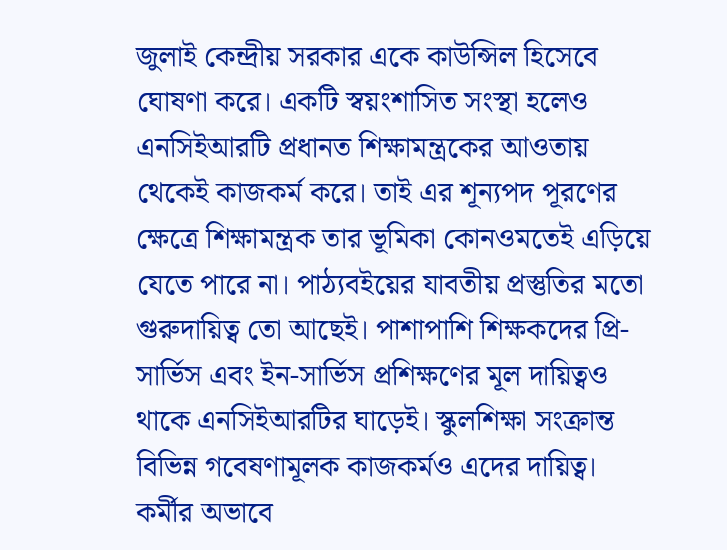জুলাই কেন্দ্রীয় সরকার একে কাউন্সিল হিসেবে ঘোষণা করে। একটি স্বয়ংশাসিত সংস্থা হলেও এনসিইআরটি প্রধানত শিক্ষামন্ত্রকের আওতায় থেকেই কাজকর্ম করে। তাই এর শূন্যপদ পূরণের ক্ষেত্রে শিক্ষামন্ত্রক তার ভূমিকা কোনওমতেই এড়িয়ে যেতে পারে না। পাঠ্যবইয়ের যাবতীয় প্রস্তুতির মতো গুরুদায়িত্ব তো আছেই। পাশাপাশি শিক্ষকদের প্রি-সার্ভিস এবং ইন-সার্ভিস প্রশিক্ষণের মূল দায়িত্বও থাকে এনসিইআরটির ঘাড়েই। স্কুলশিক্ষা সংক্রান্ত বিভিন্ন গবেষণামূলক কাজকর্মও এদের দায়িত্ব। কর্মীর অভাবে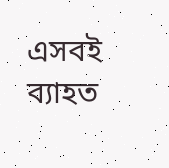এসবই ব্যাহত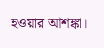হওয়ার আশঙ্কা।